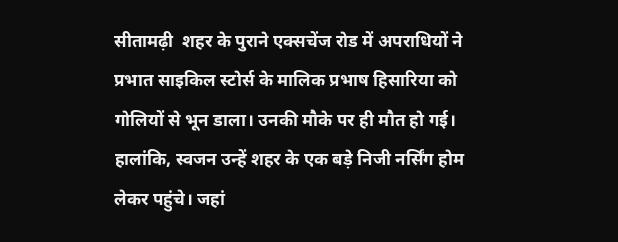सीतामढ़ी  शहर के पुराने एक्सचेंज रोड में अपराधियों ने प्रभात साइकिल स्टोर्स के मालिक प्रभाष हिसारिया को गोलियों से भून डाला। उनकी मौके पर ही मौत हो गई। हालांकि, स्वजन उन्हें शहर के एक बड़े निजी नर्सिंग होम लेकर पहुंचे। जहां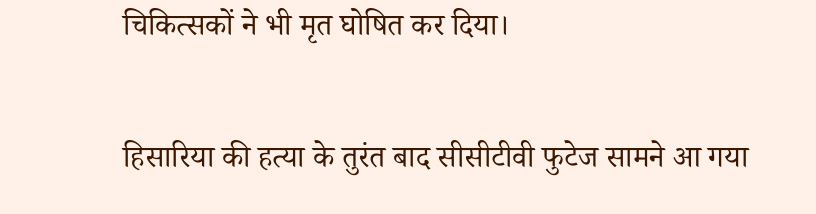चिकित्सकों ने भी मृत घोषित कर दिया।

हिसारिया की हत्या के तुरंत बाद सीसीटीवी फुटेज सामने आ गया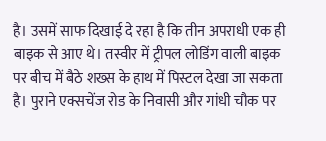है। उसमें साफ दिखाई दे रहा है कि तीन अपराधी एक ही बाइक से आए थे। तस्वीर में ट्रीपल लोडिंग वाली बाइक पर बीच में बैठे शख्स के हाथ में पिस्टल देखा जा सकता है। पुराने एक्सचेंज रोड के निवासी और गांधी चौक पर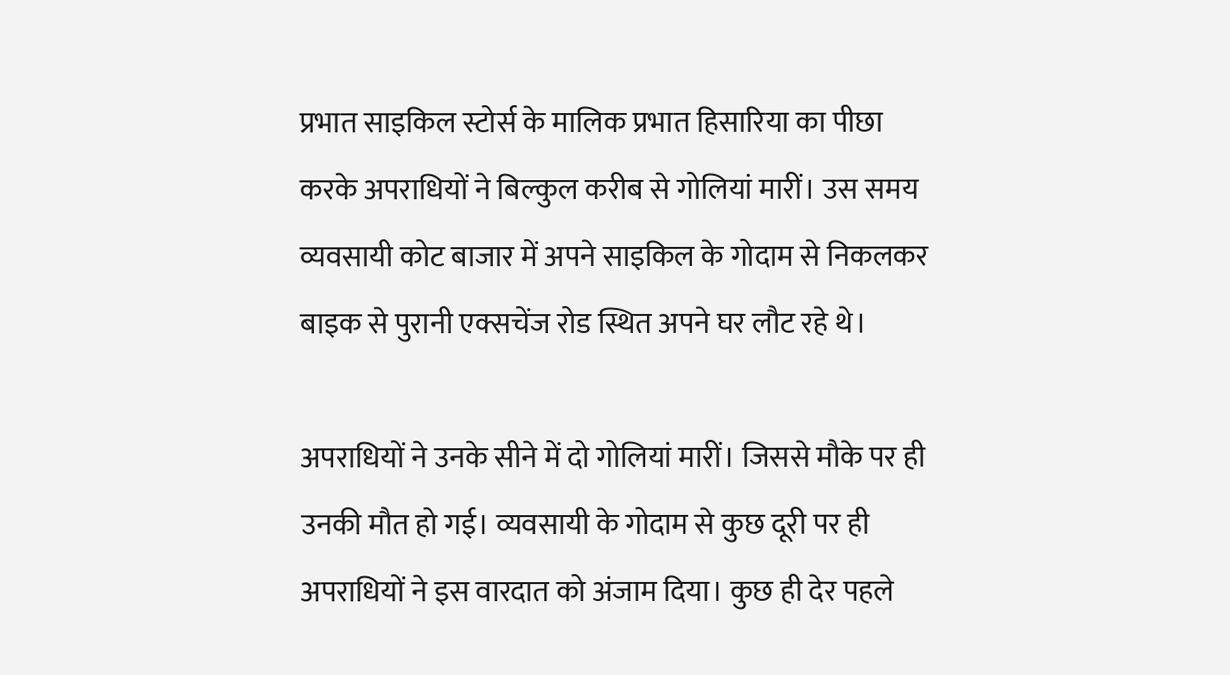प्रभात साइकिल स्टोर्स के मालिक प्रभात हिसारिया का पीछा करके अपराधियों ने बिल्कुल करीब से गोलियां मारीं। उस समय व्यवसायी कोट बाजार में अपने साइकिल के गोदाम से निकलकर बाइक से पुरानी एक्सचेंज रोड स्थित अपने घर लौट रहे थे।

अपराधियों ने उनके सीने में दो गोलियां मारीं। जिससे मौके पर ही उनकी मौत हो गई। व्यवसायी के गोदाम से कुछ दूरी पर ही अपराधियों ने इस वारदात को अंजाम दिया। कुछ ही देर पहले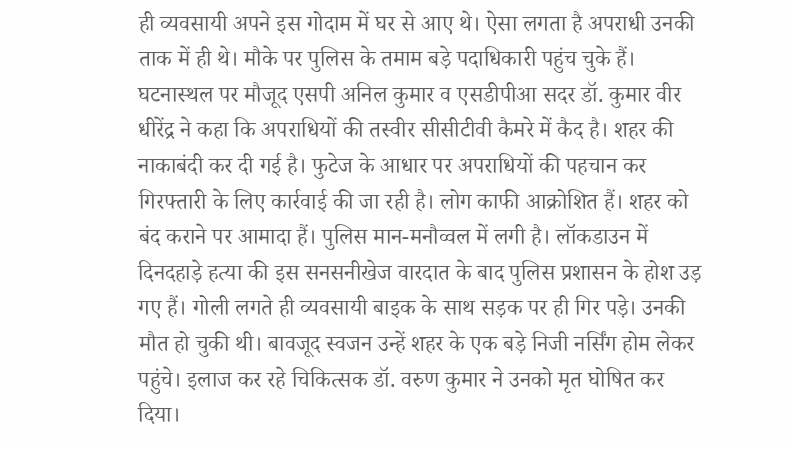ही व्यवसायी अपने इस गोदाम में घर से आए थे। ऐसा लगता है अपराधी उनकी ताक में ही थे। मौके पर पुलिस के तमाम बड़े पदाधिकारी पहुंच चुके हैं। घटनास्थल पर मौजूद एसपी अनिल कुमार व एसडीपीआ सदर डॉ. कुमार वीर धीरेंद्र ने कहा कि अपराधियों की तस्वीर सीसीटीवी कैमरे में कैद है। शहर की नाकाबंदी कर दी गई है। फुटेज के आधार पर अपराधियों की पहचान कर गिरफ्तारी के लिए कार्रवाई की जा रही है। लोग काफी आक्रोशित हैं। शहर को बंद कराने पर आमादा हैं। पुलिस मान-मनौव्वल में लगी है। लॉकडाउन में दिनदहाड़े हत्या की इस सनसनीखेज वारदात के बाद पुलिस प्रशासन के होश उड़ गए हैं। गोली लगते ही व्यवसायी बाइक के साथ सड़क पर ही गिर पड़े। उनकी मौत हो चुकी थी। बावजूद स्वजन उन्हें शहर के एक बड़े निजी नर्सिंग होम लेकर पहुंचे। इलाज कर रहे चिकित्सक डॉ. वरुण कुमार ने उनको मृत घोषित कर दिया।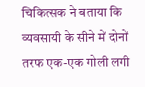चिकित्सक ने बताया कि व्यवसायी के सीने में दोनों तरफ एक-एक गोली लगी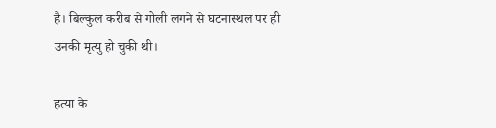है। बिल्कुल करीब से गोली लगने से घटनास्थल पर ही उनकी मृत्यु हो चुकी थी।

हत्या के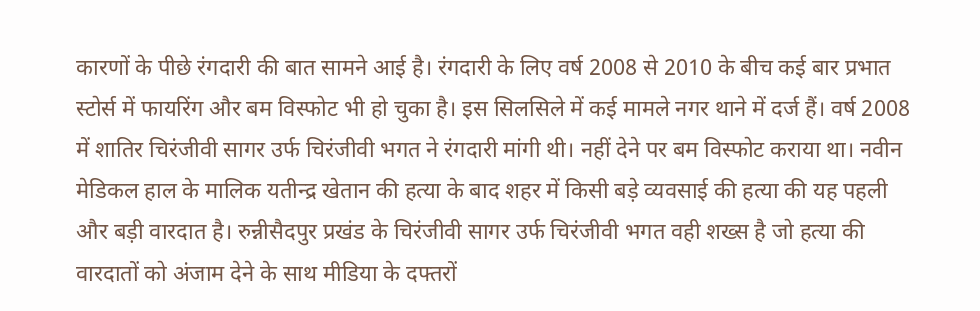कारणों के पीछे रंगदारी की बात सामने आई है। रंगदारी के लिए वर्ष 2008 से 2010 के बीच कई बार प्रभात स्टोर्स में फायरिंग और बम विस्फोट भी हो चुका है। इस सिलसिले में कई मामले नगर थाने में दर्ज हैं। वर्ष 2008 में शातिर चिरंजीवी सागर उर्फ चिरंजीवी भगत ने रंगदारी मांगी थी। नहीं देने पर बम विस्फोट कराया था। नवीन मेडिकल हाल के मालिक यतीन्द्र खेतान की हत्या के बाद शहर में किसी बड़े व्यवसाई की हत्या की यह पहली और बड़ी वारदात है। रुन्नीसैदपुर प्रखंड के चिरंजीवी सागर उर्फ चिरंजीवी भगत वही शख्स है जो हत्या की वारदातों को अंजाम देने के साथ मीडिया के दफ्तरों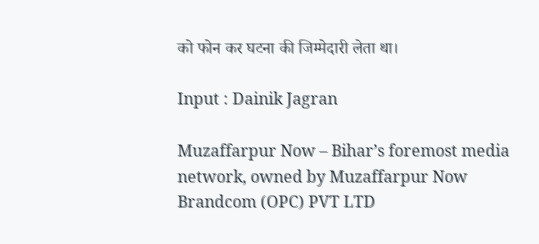को फोन कर घटना की जिम्मेदारी लेता था।

Input : Dainik Jagran

Muzaffarpur Now – Bihar’s foremost media network, owned by Muzaffarpur Now Brandcom (OPC) PVT LTD